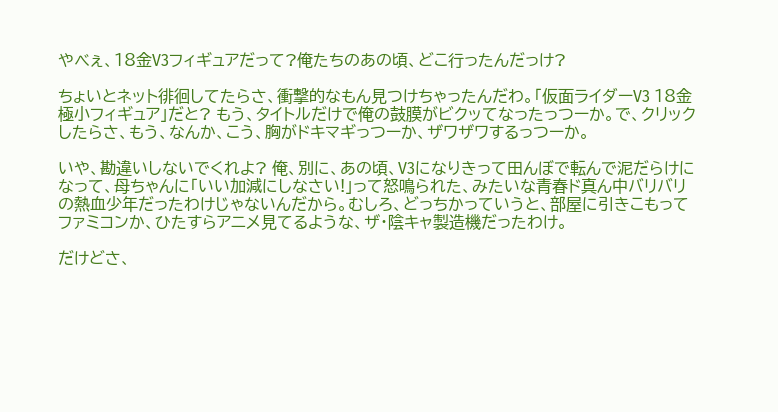やべぇ、18金V3フィギュアだって?俺たちのあの頃、どこ行ったんだっけ?

ちょいとネット徘徊してたらさ、衝撃的なもん見つけちゃったんだわ。「仮面ライダーV3 18金極小フィギュア」だと? もう、タイトルだけで俺の鼓膜がビクッてなったっつーか。で、クリックしたらさ、もう、なんか、こう、胸がドキマギっつーか、ザワザワするっつーか。

いや、勘違いしないでくれよ? 俺、別に、あの頃、V3になりきって田んぼで転んで泥だらけになって、母ちゃんに「いい加減にしなさい!」って怒鳴られた、みたいな青春ド真ん中バリバリの熱血少年だったわけじゃないんだから。むしろ、どっちかっていうと、部屋に引きこもってファミコンか、ひたすらアニメ見てるような、ザ・陰キャ製造機だったわけ。

だけどさ、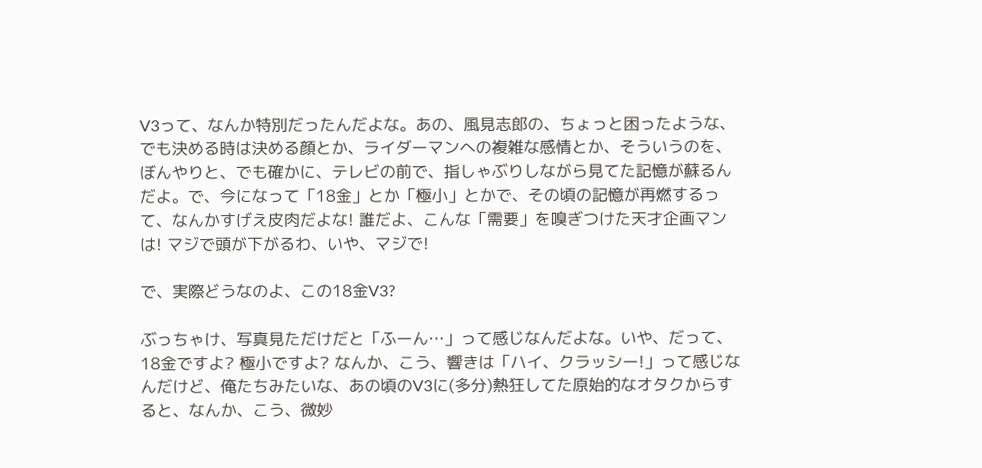V3って、なんか特別だったんだよな。あの、風見志郎の、ちょっと困ったような、でも決める時は決める顔とか、ライダーマンへの複雑な感情とか、そういうのを、ぼんやりと、でも確かに、テレビの前で、指しゃぶりしながら見てた記憶が蘇るんだよ。で、今になって「18金」とか「極小」とかで、その頃の記憶が再燃するって、なんかすげえ皮肉だよな! 誰だよ、こんな「需要」を嗅ぎつけた天才企画マンは! マジで頭が下がるわ、いや、マジで!

で、実際どうなのよ、この18金V3?

ぶっちゃけ、写真見ただけだと「ふーん…」って感じなんだよな。いや、だって、18金ですよ? 極小ですよ? なんか、こう、響きは「ハイ、クラッシー!」って感じなんだけど、俺たちみたいな、あの頃のV3に(多分)熱狂してた原始的なオタクからすると、なんか、こう、微妙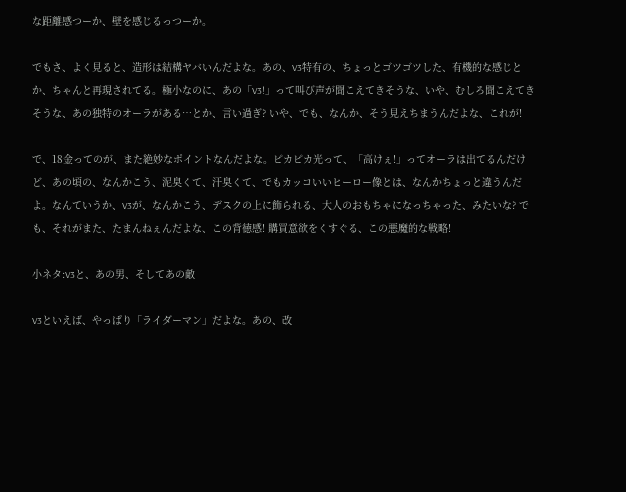な距離感つーか、壁を感じるっつーか。

でもさ、よく見ると、造形は結構ヤバいんだよな。あの、V3特有の、ちょっとゴツゴツした、有機的な感じとか、ちゃんと再現されてる。極小なのに、あの「V3!」って叫び声が聞こえてきそうな、いや、むしろ聞こえてきそうな、あの独特のオーラがある…とか、言い過ぎ? いや、でも、なんか、そう見えちまうんだよな、これが!

で、18金ってのが、また絶妙なポイントなんだよな。ピカピカ光って、「高けぇ!」ってオーラは出てるんだけど、あの頃の、なんかこう、泥臭くて、汗臭くて、でもカッコいいヒーロー像とは、なんかちょっと違うんだよ。なんていうか、V3が、なんかこう、デスクの上に飾られる、大人のおもちゃになっちゃった、みたいな? でも、それがまた、たまんねぇんだよな、この背徳感! 購買意欲をくすぐる、この悪魔的な戦略!

小ネタ:V3と、あの男、そしてあの敵

V3といえば、やっぱり「ライダーマン」だよな。あの、改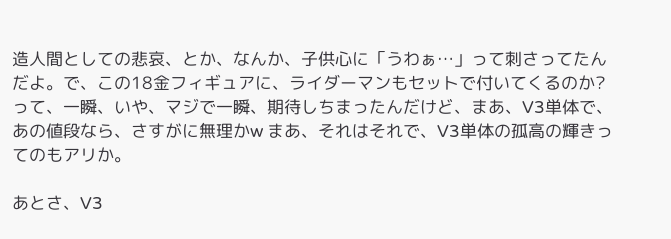造人間としての悲哀、とか、なんか、子供心に「うわぁ…」って刺さってたんだよ。で、この18金フィギュアに、ライダーマンもセットで付いてくるのか? って、一瞬、いや、マジで一瞬、期待しちまったんだけど、まあ、V3単体で、あの値段なら、さすがに無理かw まあ、それはそれで、V3単体の孤高の輝きってのもアリか。

あとさ、V3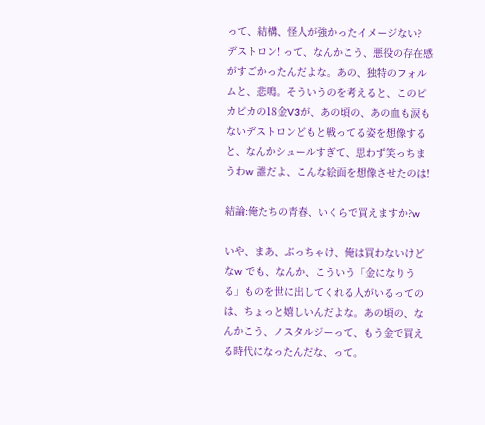って、結構、怪人が強かったイメージない? デストロン! って、なんかこう、悪役の存在感がすごかったんだよな。あの、独特のフォルムと、悲鳴。そういうのを考えると、このピカピカの18金V3が、あの頃の、あの血も涙もないデストロンどもと戦ってる姿を想像すると、なんかシュールすぎて、思わず笑っちまうわw 誰だよ、こんな絵面を想像させたのは!

結論:俺たちの青春、いくらで買えますか?w

いや、まあ、ぶっちゃけ、俺は買わないけどなw でも、なんか、こういう「金になりうる」ものを世に出してくれる人がいるってのは、ちょっと嬉しいんだよな。あの頃の、なんかこう、ノスタルジーって、もう金で買える時代になったんだな、って。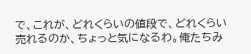で、これが、どれくらいの値段で、どれくらい売れるのか、ちょっと気になるわ。俺たちみ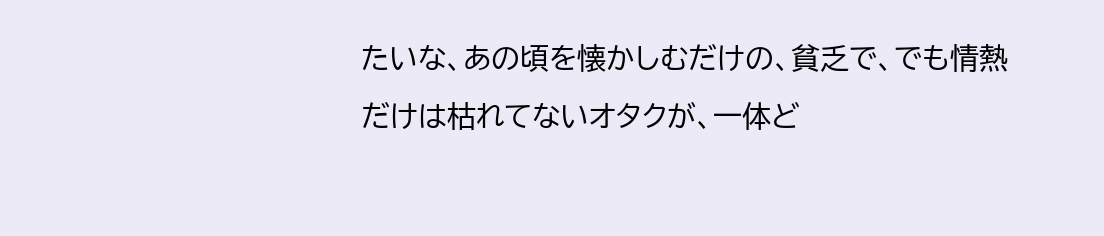たいな、あの頃を懐かしむだけの、貧乏で、でも情熱だけは枯れてないオタクが、一体ど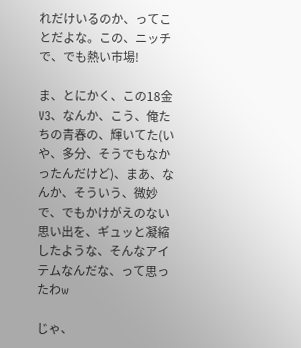れだけいるのか、ってことだよな。この、ニッチで、でも熱い市場!

ま、とにかく、この18金V3、なんか、こう、俺たちの青春の、輝いてた(いや、多分、そうでもなかったんだけど)、まあ、なんか、そういう、微妙で、でもかけがえのない思い出を、ギュッと凝縮したような、そんなアイテムなんだな、って思ったわw

じゃ、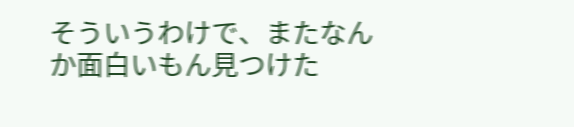そういうわけで、またなんか面白いもん見つけた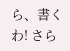ら、書くわ! さら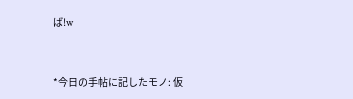ば!w


*今日の手帖に記したモノ: 仮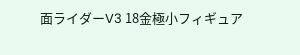面ライダーV3 18金極小フィギュア